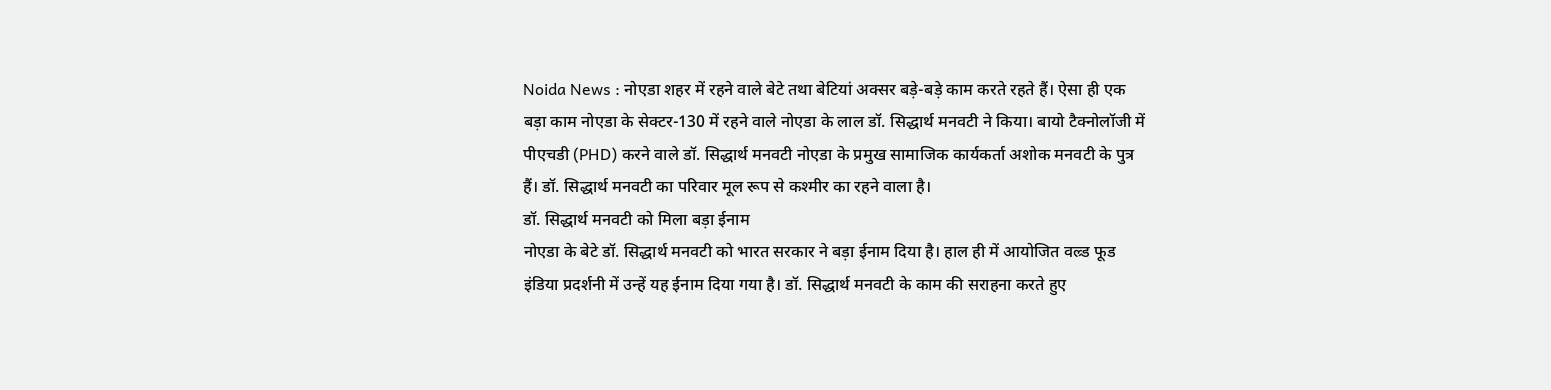Noida News : नोएडा शहर में रहने वाले बेटे तथा बेटियां अक्सर बड़े-बड़े काम करते रहते हैं। ऐसा ही एक बड़ा काम नोएडा के सेक्टर-130 में रहने वाले नोएडा के लाल डॉ. सिद्धार्थ मनवटी ने किया। बायो टैक्नोलॉजी में पीएचडी (PHD) करने वाले डॉ. सिद्धार्थ मनवटी नोएडा के प्रमुख सामाजिक कार्यकर्ता अशोक मनवटी के पुत्र हैं। डॉ. सिद्धार्थ मनवटी का परिवार मूल रूप से कश्मीर का रहने वाला है।
डॉ. सिद्धार्थ मनवटी को मिला बड़ा ईनाम
नोएडा के बेटे डॉ. सिद्धार्थ मनवटी को भारत सरकार ने बड़ा ईनाम दिया है। हाल ही में आयोजित वल्र्ड फूड इंडिया प्रदर्शनी में उन्हें यह ईनाम दिया गया है। डॉ. सिद्धार्थ मनवटी के काम की सराहना करते हुए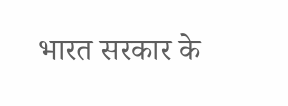भारत सरकार के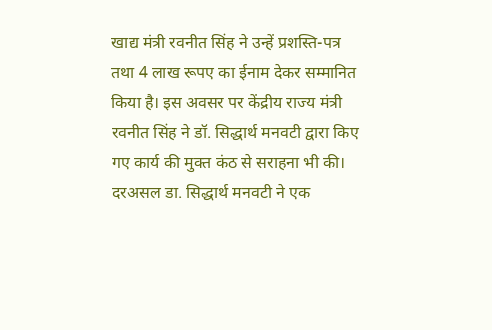खाद्य मंत्री रवनीत सिंह ने उन्हें प्रशस्ति-पत्र तथा 4 लाख रूपए का ईनाम देकर सम्मानित किया है। इस अवसर पर केंद्रीय राज्य मंत्री रवनीत सिंह ने डॉ. सिद्धार्थ मनवटी द्वारा किए गए कार्य की मुक्त कंठ से सराहना भी की। दरअसल डा. सिद्धार्थ मनवटी ने एक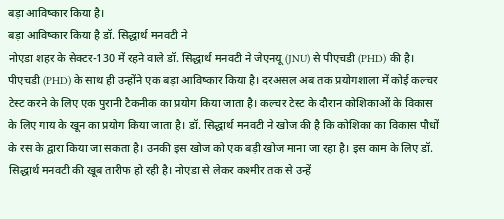बड़ा आविष्कार किया है।
बड़ा आविष्कार किया है डॉ. सिद्धार्थ मनवटी ने
नोएडा शहर के सेक्टर-130 में रहने वाले डॉ. सिद्धार्थ मनवटी ने जेएनयू (JNU) से पीएचडी (PHD) की है। पीएचडी (PHD) के साथ ही उन्होंने एक बड़ा आविष्कार किया है। दरअसल अब तक प्रयोगशाला में कोई कल्चर टेस्ट करने के लिए एक पुरानी टैकनीक का प्रयोग किया जाता है। कल्चर टेस्ट के दौरान कोशिकाओं के विकास के लिए गाय के खून का प्रयोग किया जाता है। डॉ. सिद्धार्थ मनवटी ने खोज की है कि कोशिका का विकास पौधों के रस के द्वारा किया जा सकता है। उनकी इस खोज को एक बड़ी खोज माना जा रहा है। इस काम के लिए डॉ. सिद्धार्थ मनवटी की खूब तारीफ हो रही है। नोएडा से लेकर कश्मीर तक से उन्हें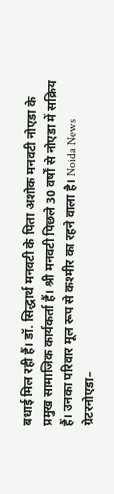बधाई मिल रही हैं। डॉ. सिद्धार्थ मनवटी के पिता अशोक मनवटी नोएडा के प्रमुख सामाजिक कार्यकर्ता हैं। श्री मनवटी पिछले 30 वर्षों से नोएडा में सक्रिय हैं। उनका परिवार मूल रूप से कश्मीर का रहने वाला है। Noida News ग्रेटरनोएडा–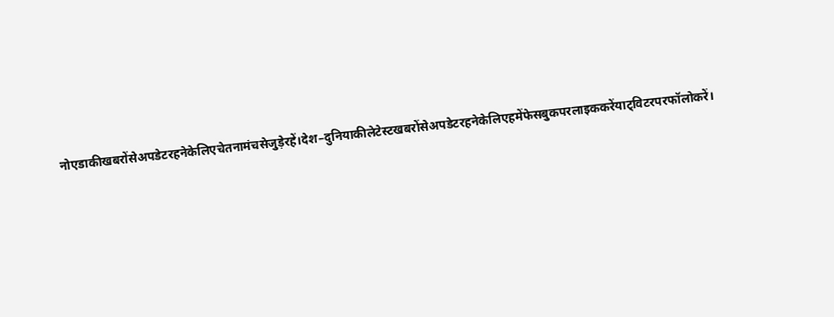नोएडाकीखबरोंसेअपडेटरहनेकेलिएचेतनामंचसेजुड़ेरहें।देश–दुनियाकीलेटेस्टखबरोंसेअपडेटरहनेकेलिएहमेंफेसबुकपरलाइककरेंयाट्विटरपरफॉलोकरें।